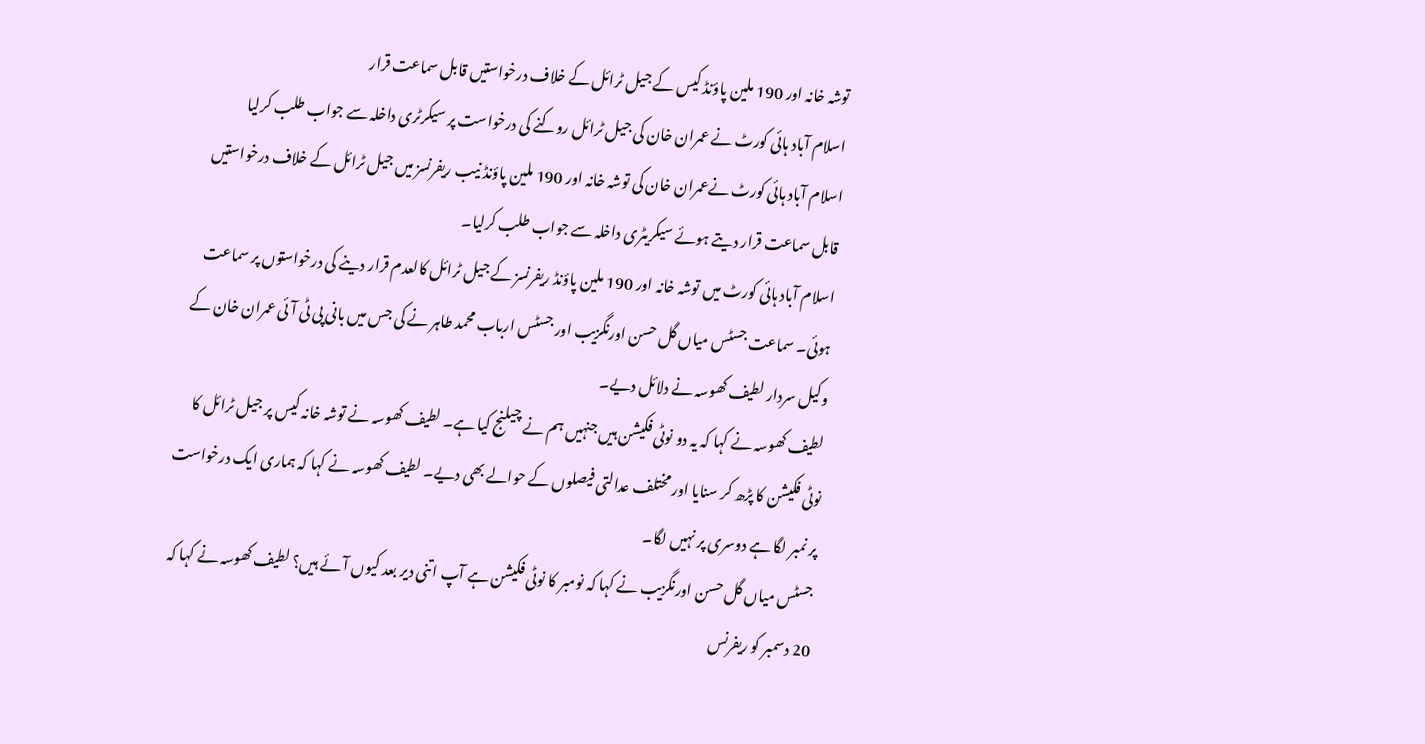توشہ خانہ اور 190 ملین پاؤنڈ کیس کے جیل ٹرائل کے خلاف درخواستیں قابل سماعت قرار
اسلام آباد ہائی کورٹ نے عمران خان کی جیل ٹرائل روکنے کی درخواست پر سیکرٹری داخلہ سے جواب طلب کرلیا
اسلام آباد ہائی کورٹ نےعمران خان کی توشہ خانہ اور 190 ملین پاؤنڈ نیب ریفرنسز میں جیل ٹرائل کے خلاف درخواستیں قابل سماعت قرار دیتے ہوئے سیکریٹری داخلہ سے جواب طلب کرلیا۔
اسلام آباد ہائی کورٹ میں توشہ خانہ اور 190 ملین پاؤنڈ ریفرنسز کے جیل ٹرائل کالعدم قرار دینے کی درخواستوں پر سماعت ہوئی۔ سماعت جسٹس میاں گل حسن اورنگزیب اور جسٹس ارباب محمد طاہر نے کی جس میں بانی پی ٹی آئی عمران خان کے وکیل سردار لطیف کھوسہ نے دلائل دیے۔
لطیف کھوسہ نے کہا کہ یہ دو نوٹی فکیشن ہیں جنہیں ہم نے چیلنج کیا ہے۔ لطیف کھوسہ نے توشہ خانہ کیس پر جیل ٹرائل کا نوٹی فکیشن کا پڑھ کر سنایا اور مختلف عدالتی فیصلوں کے حوالے بھی دیے۔ لطیف کھوسہ نے کہا کہ ہماری ایک درخواست پر نمبر لگا ہے دوسری پر نہیں لگا۔
جسٹس میاں گل حسن اورنگزیب نے کہا کہ نومبر کا نوٹی فکیشن ہے آپ اتنی دیر بعد کیوں آئے ہیں؟ لطیف کھوسہ نے کہا کہ 20 دسمبر کو ریفرنس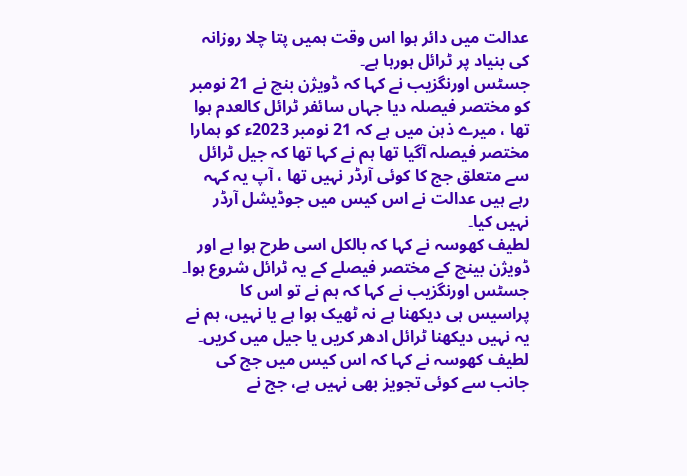عدالت میں دائر ہوا اس وقت ہمیں پتا چلا روزانہ کی بنیاد پر ٹرائل ہورہا ہے۔
جسٹس اورنگزیب نے کہا کہ ڈویژن بنچ نے 21 نومبر کو مختصر فیصلہ دیا جہاں سائفر ٹرائل کالعدم ہوا تھا ، میرے ذہن میں ہے کہ 21 نومبر 2023ء کو ہمارا مختصر فیصلہ آگیا تھا ہم نے کہا تھا کہ جیل ٹرائل سے متعلق جج کا کوئی آرڈر نہیں تھا ، آپ یہ کہہ رہے ہیں عدالت نے اس کیس میں جوڈیشل آرڈر نہیں کیا۔
لطیف کھوسہ نے کہا کہ بالکل اسی طرح ہوا ہے اور ڈویژن بینچ کے مختصر فیصلے کے یہ ٹرائل شروع ہوا۔
جسٹس اورنگزیب نے کہا کہ ہم نے تو اس کا پراسیس ہی دیکھنا ہے نہ ٹھیک ہوا ہے یا نہیں، ہم نے یہ نہیں دیکھنا ٹرائل ادھر کریں یا جیل میں کریں۔
لطیف کھوسہ نے کہا کہ اس کیس میں جج کی جانب سے کوئی تجویز بھی نہیں ہے، جج نے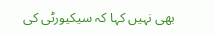بھی نہیں کہا کہ سیکیورٹی کی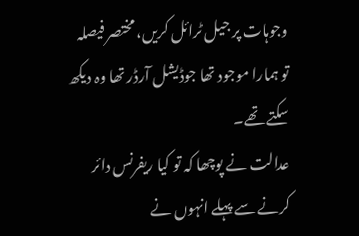وجوہات پر جیل ٹرائل کریں، مختصر فیصلہ تو ہمارا موجود تھا جوڈیشل آرڈر تھا وہ دیکھ سکتے تھے۔
عدالت نے پوچھا کہ تو کیا ریفرنس دائر کرنے سے پہلے انہوں نے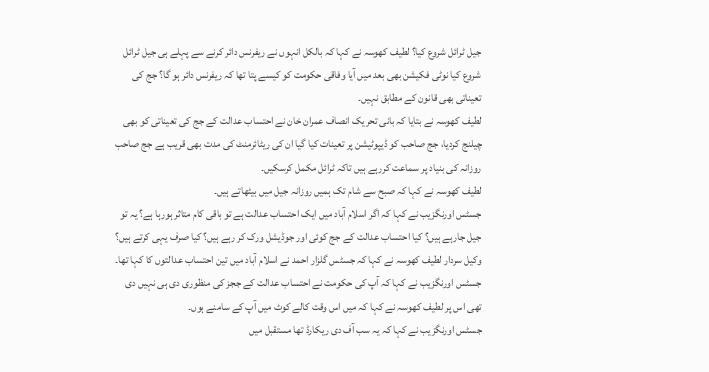جیل ٹرائل شروع کیا؟ لطیف کھوسہ نے کہا کہ بالکل انہوں نے ریفرنس دائر کرنے سے پہلے ہی جیل ٹرائل شروع کیا نوٹی فکیشن بھی بعد میں آیا وفاقی حکومت کو کیسے پتا تھا کہ ریفرنس دائر ہو گا؟ جج کی تعیناتی بھی قانون کے مطابق نہیں۔
لطیف کھوسہ نے بتایا کہ بانی تحریک انصاف عمران خان نے احتساب عدالت کے جج کی تعیناتی کو بھی چیلنج کردیا، جج صاحب کو ڈیپوٹیشن پر تعینات کیا گیا ان کی ریٹائرمنٹ کی مدت بھی قریب ہے جج صاحب روزانہ کی بنیاد پر سماعت کررہے ہیں تاکہ ٹرائل مکمل کرسکیں۔
لطیف کھوسہ نے کہا کہ صبح سے شام تک ہمیں روزانہ جیل میں بیٹھاتے ہیں۔
جسٹس اورنگزیب نے کہا کہ اگر اسلام آباد میں ایک احتساب عدالت ہے تو باقی کام متاثر ہورہا ہے؟ یہ تو جیل جارہے ہیں؟ کیا احتساب عدالت کے جج کوئی اور جوڈیشل ورک کر رہے ہیں؟ کیا صرف یہی کرتے ہیں؟
وکیل سردار لطیف کھوسہ نے کہا کہ جسٹس گلزار احمد نے اسلام آباد میں تین احتساب عدالتوں کا کہا تھا۔ جسٹس اورنگزیب نے کہا کہ آپ کی حکومت نے احتساب عدالت کے ججز کی منظوری دی ہی نہیں دی تھی اس پر لطیف کھوسہ نے کہا کہ میں اس وقت کالے کوٹ میں آپ کے سامنے ہوں۔
جسٹس اورنگزیب نے کہا کہ یہ سب آف دی ریکارڈ تھا مستقبل میں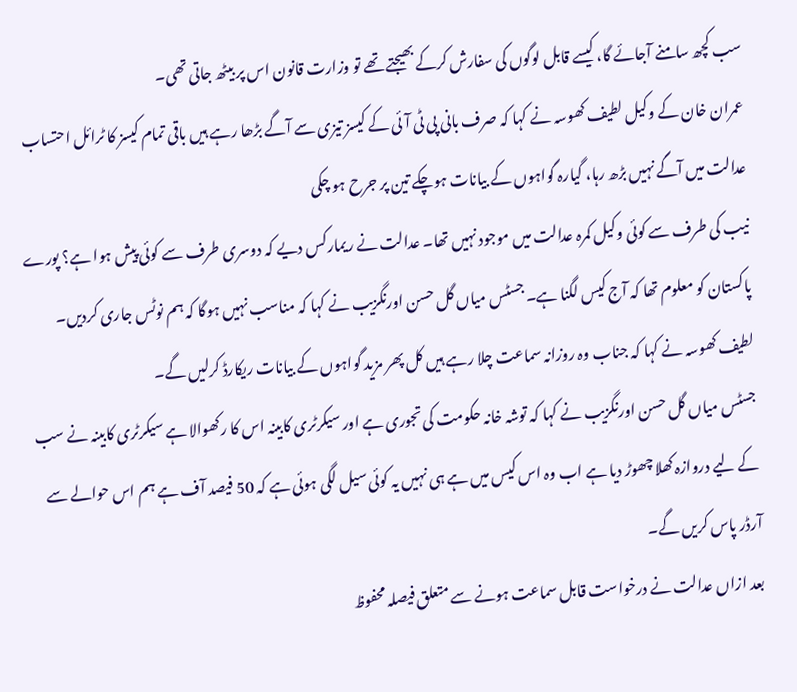سب کچھ سامنے آجائے گا، کیسے قابل لوگوں کی سفارش کرکے بھیجتے تھے تو وزارت قانون اس پر بیٹھ جاتی تھی۔
عمران خان کے وکیل لطیف کھوسہ نے کہا کہ صرف بانی پی ٹی آئی کے کیسز تیزی سے آگے بڑھا رہے ہیں باقی تمام کیسز کا ٹرائل احتساب عدالت میں آگے نہیں بڑھ رہا، گیارہ گواہوں کے بیانات ہوچکے تین پر جرح ہو چکی
نیب کی طرف سے کوئی وکیل کمرہ عدالت میں موجود نہیں تھا۔ عدالت نے ریمارکس دیے کہ دوسری طرف سے کوئی پیش ہوا ہے؟ پورے پاکستان کو معلوم تھا کہ آج کیس لگنا ہے۔ جسٹس میاں گل حسن اورنگزیب نے کہا کہ مناسب نہیں ہوگا کہ ہم نوٹس جاری کردیں۔
لطیف کھوسہ نے کہا کہ جناب وہ روزانہ سماعت چلا رہے ہیں کل پھر مزید گواہوں کے بیانات ریکارڈ کرلیں گے۔
جسٹس میاں گل حسن اورنگزیب نے کہا کہ توشہ خانہ حکومت کی تجوری ہے اور سیکرٹری کابینہ اس کا رکھوالا ہے سیکرٹری کابینہ نے سب کے لیے دروازہ کھلا چھوڑ دیا ہے اب وہ اس کیس میں ہے ہی نہیں یہ کوئی سیل لگی ہوئی ہے کہ 50 فیصد آف ہے ہم اس حوالے سے آرڈر پاس کریں گے۔
بعد ازاں عدالت نے درخواست قابل سماعت ہونے سے متعلق فیصلہ محفوظ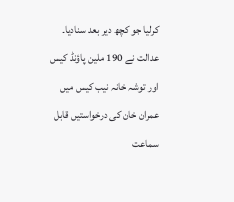کرلیا جو کچھ دیر بعد سنادیا۔
عدالت نے 190 ملین پاؤنڈ کیس اور توشہ خانہ نیب کیس میں عمران خان کی درخواستیں قابل سماعت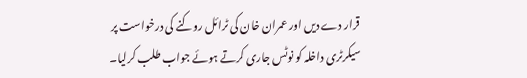قرار دے دیں اور عمران خان کی ٹرائل روکنے کی درخواست پر سیکرٹری داخلہ کو نوٹس جاری کرتے ہوئے جواب طلب کرلیا۔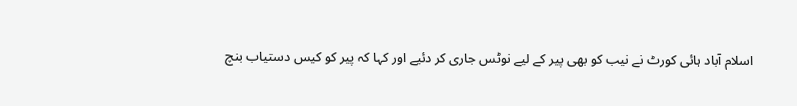اسلام آباد ہائی کورٹ نے نیب کو بھی پیر کے لیے نوٹس جاری کر دئیے اور کہا کہ پیر کو کیس دستیاب بنچ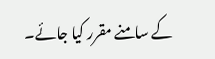کے سامنے مقرر کیا جائے۔